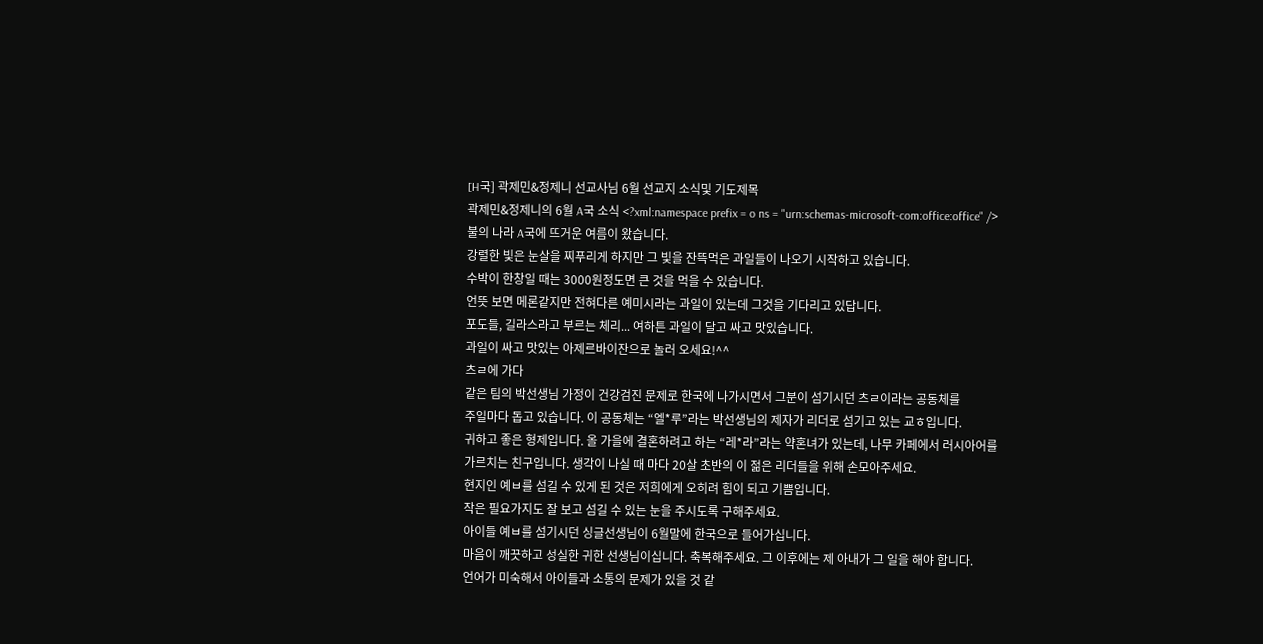[H국] 곽제민&정제니 선교사님 6월 선교지 소식및 기도제목
곽제민&정제니의 6월 A국 소식 <?xml:namespace prefix = o ns = "urn:schemas-microsoft-com:office:office" />
불의 나라 A국에 뜨거운 여름이 왔습니다.
강렬한 빛은 눈살을 찌푸리게 하지만 그 빛을 잔뜩먹은 과일들이 나오기 시작하고 있습니다.
수박이 한창일 때는 3000원정도면 큰 것을 먹을 수 있습니다.
언뜻 보면 메론같지만 전혀다른 예미시라는 과일이 있는데 그것을 기다리고 있답니다.
포도들, 길라스라고 부르는 체리... 여하튼 과일이 달고 싸고 맛있습니다.
과일이 싸고 맛있는 아제르바이잔으로 놀러 오세요!^^
츠ㄹ에 가다
같은 팀의 박선생님 가정이 건강검진 문제로 한국에 나가시면서 그분이 섬기시던 츠ㄹ이라는 공동체를
주일마다 돕고 있습니다. 이 공동체는 “엘*루”라는 박선생님의 제자가 리더로 섬기고 있는 교ㅎ입니다.
귀하고 좋은 형제입니다. 올 가을에 결혼하려고 하는 “레*라”라는 약혼녀가 있는데, 나무 카페에서 러시아어를
가르치는 친구입니다. 생각이 나실 때 마다 20살 초반의 이 젊은 리더들을 위해 손모아주세요.
현지인 예ㅂ를 섬길 수 있게 된 것은 저희에게 오히려 힘이 되고 기쁨입니다.
작은 필요가지도 잘 보고 섬길 수 있는 눈을 주시도록 구해주세요.
아이들 예ㅂ를 섬기시던 싱글선생님이 6월말에 한국으로 들어가십니다.
마음이 깨끗하고 성실한 귀한 선생님이십니다. 축복해주세요. 그 이후에는 제 아내가 그 일을 해야 합니다.
언어가 미숙해서 아이들과 소통의 문제가 있을 것 같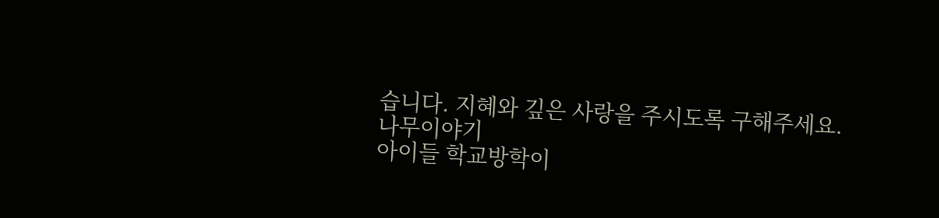습니다. 지혜와 깊은 사랑을 주시도록 구해주세요.
나무이야기
아이들 학교방학이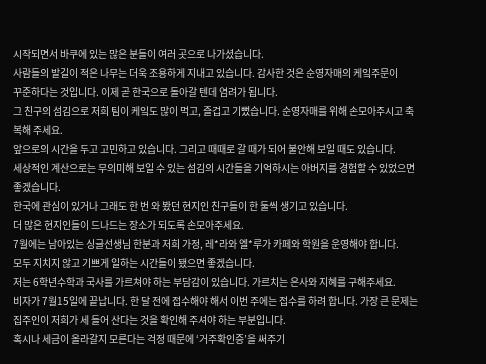시작되면서 바쿠에 있는 많은 분들이 여러 곳으로 나가셨습니다.
사람들의 발길이 적은 나무는 더욱 조용하게 지내고 있습니다. 감사한 것은 순영자매의 케잌주문이
꾸준하다는 것입니다. 이제 곧 한국으로 돌아갈 텐데 염려가 됩니다.
그 친구의 섬김으로 저희 팀이 케잌도 많이 먹고, 즐겁고 기뻤습니다. 순영자매를 위해 손모아주시고 축복해 주세요.
앞으로의 시간을 두고 고민하고 있습니다. 그리고 때때로 갈 때가 되어 불안해 보일 때도 있습니다.
세상적인 계산으로는 무의미해 보일 수 있는 섬김의 시간들을 기억하시는 아버지를 경험할 수 있었으면 좋겠습니다.
한국에 관심이 있거나 그래도 한 번 와 봤던 현지인 친구들이 한 둘씩 생기고 있습니다.
더 많은 현지인들이 드나드는 장소가 되도록 손모아주세요.
7월에는 남아있는 싱글선생님 한분과 저희 가정, 레*라와 엘*루가 카페와 학원을 운영해야 합니다.
모두 지치지 않고 기쁘게 일하는 시간들이 됐으면 좋겠습니다.
저는 6학년수학과 국사를 가르쳐야 하는 부담감이 있습니다. 가르치는 은사와 지혜를 구해주세요.
비자가 7월15일에 끝납니다. 한 달 전에 접수해야 해서 이번 주에는 접수를 하려 합니다. 가장 큰 문제는
집주인이 저희가 세 들어 산다는 것을 확인해 주셔야 하는 부분입니다.
혹시나 세금이 올라갈지 모른다는 걱정 때문에 ‘거주확인증’을 써주기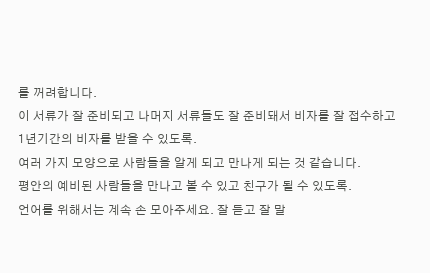를 꺼려합니다.
이 서류가 잘 준비되고 나머지 서류들도 잘 준비돼서 비자를 잘 접수하고 1년기간의 비자를 받을 수 있도록.
여러 가지 모양으로 사람들을 알게 되고 만나게 되는 것 같습니다.
평안의 예비된 사람들을 만나고 볼 수 있고 친구가 될 수 있도록.
언어를 위해서는 계속 손 모아주세요. 잘 듣고 잘 말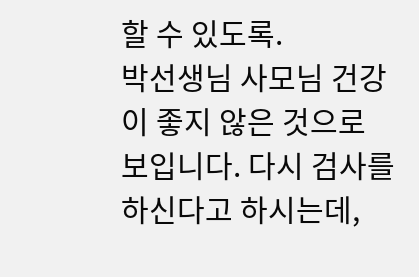할 수 있도록.
박선생님 사모님 건강이 좋지 않은 것으로 보입니다. 다시 검사를 하신다고 하시는데,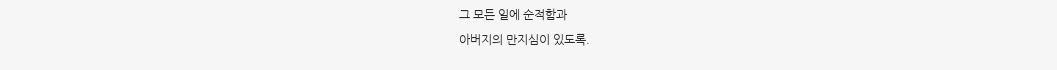그 모든 일에 순적함과
아버지의 만지심이 있도록.